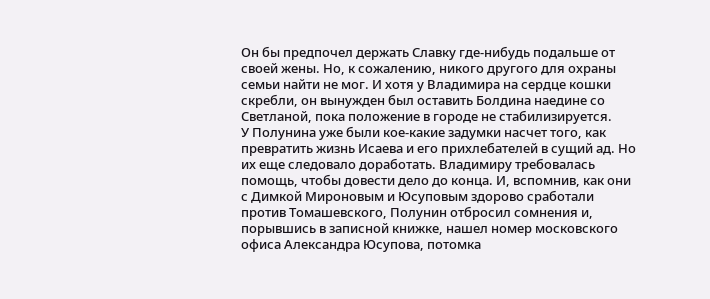Он бы предпочел держать Славку где-нибудь подальше от своей жены. Но, к сожалению, никого другого для охраны семьи найти не мог. И хотя у Владимира на сердце кошки скребли, он вынужден был оставить Болдина наедине со Светланой, пока положение в городе не стабилизируется.
У Полунина уже были кое-какие задумки насчет того, как превратить жизнь Исаева и его прихлебателей в сущий ад. Но их еще следовало доработать. Владимиру требовалась помощь, чтобы довести дело до конца. И, вспомнив, как они с Димкой Мироновым и Юсуповым здорово сработали против Томашевского, Полунин отбросил сомнения и, порывшись в записной книжке, нашел номер московского офиса Александра Юсупова, потомка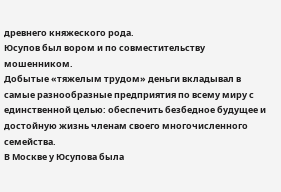древнего княжеского рода.
Юсупов был вором и по совместительству мошенником.
Добытые «тяжелым трудом» деньги вкладывал в самые разнообразные предприятия по всему миру с единственной целью: обеспечить безбедное будущее и достойную жизнь членам своего многочисленного семейства.
В Москве у Юсупова была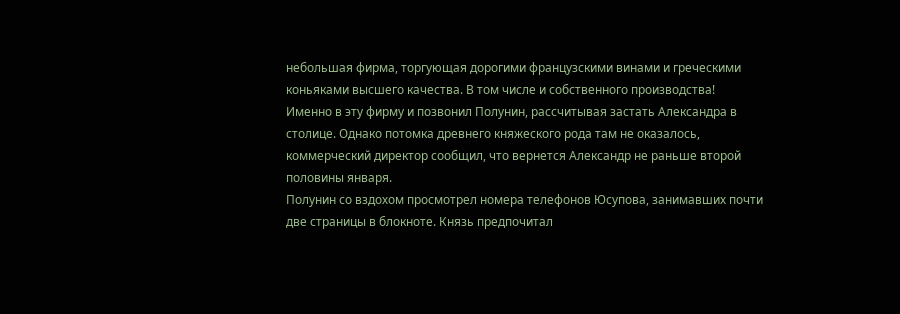небольшая фирма, торгующая дорогими французскими винами и греческими коньяками высшего качества. В том числе и собственного производства!
Именно в эту фирму и позвонил Полунин, рассчитывая застать Александра в столице. Однако потомка древнего княжеского рода там не оказалось, коммерческий директор сообщил, что вернется Александр не раньше второй половины января.
Полунин со вздохом просмотрел номера телефонов Юсупова, занимавших почти две страницы в блокноте. Князь предпочитал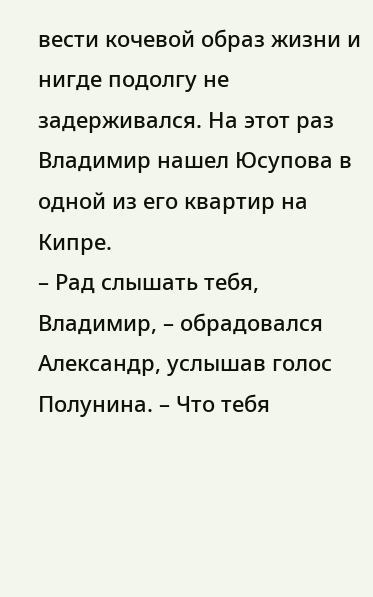вести кочевой образ жизни и нигде подолгу не задерживался. На этот раз Владимир нашел Юсупова в одной из его квартир на Кипре.
– Рад слышать тебя, Владимир, – обрадовался Александр, услышав голос Полунина. – Что тебя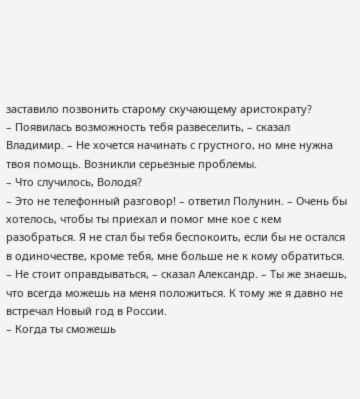заставило позвонить старому скучающему аристократу?
– Появилась возможность тебя развеселить, – сказал Владимир. – Не хочется начинать с грустного, но мне нужна твоя помощь. Возникли серьезные проблемы.
– Что случилось, Володя?
– Это не телефонный разговор! – ответил Полунин. – Очень бы хотелось, чтобы ты приехал и помог мне кое с кем разобраться. Я не стал бы тебя беспокоить, если бы не остался в одиночестве, кроме тебя, мне больше не к кому обратиться.
– Не стоит оправдываться, – сказал Александр. – Ты же знаешь, что всегда можешь на меня положиться. К тому же я давно не встречал Новый год в России.
– Когда ты сможешь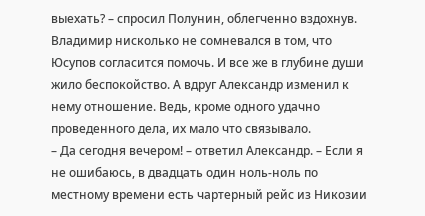выехать? – спросил Полунин, облегченно вздохнув.
Владимир нисколько не сомневался в том, что Юсупов согласится помочь. И все же в глубине души жило беспокойство. А вдруг Александр изменил к нему отношение. Ведь, кроме одного удачно проведенного дела, их мало что связывало.
– Да сегодня вечером! – ответил Александр. – Если я не ошибаюсь, в двадцать один ноль-ноль по местному времени есть чартерный рейс из Никозии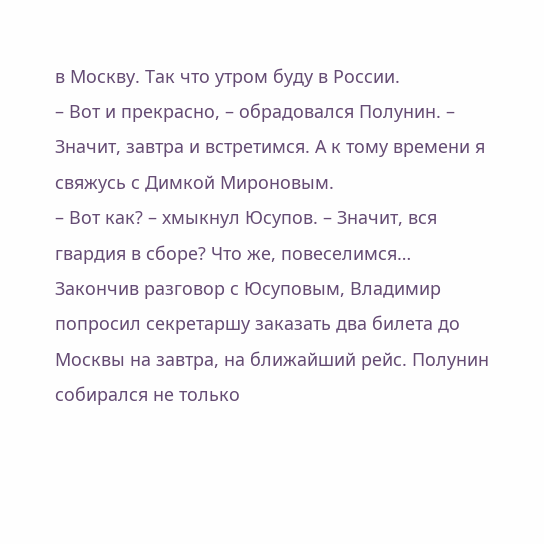в Москву. Так что утром буду в России.
– Вот и прекрасно, – обрадовался Полунин. – Значит, завтра и встретимся. А к тому времени я свяжусь с Димкой Мироновым.
– Вот как? – хмыкнул Юсупов. – Значит, вся гвардия в сборе? Что же, повеселимся…
Закончив разговор с Юсуповым, Владимир попросил секретаршу заказать два билета до Москвы на завтра, на ближайший рейс. Полунин собирался не только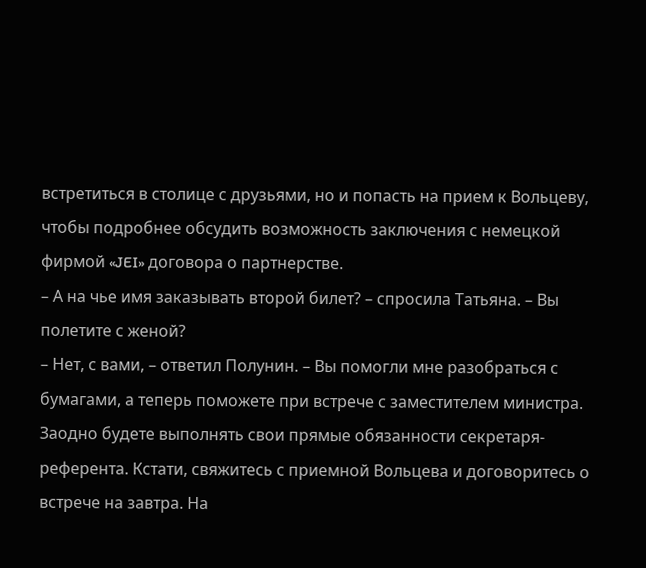встретиться в столице с друзьями, но и попасть на прием к Вольцеву, чтобы подробнее обсудить возможность заключения с немецкой фирмой «JEI» договора о партнерстве.
– А на чье имя заказывать второй билет? – спросила Татьяна. – Вы полетите с женой?
– Нет, с вами, – ответил Полунин. – Вы помогли мне разобраться с бумагами, а теперь поможете при встрече с заместителем министра. Заодно будете выполнять свои прямые обязанности секретаря-референта. Кстати, свяжитесь с приемной Вольцева и договоритесь о встрече на завтра. На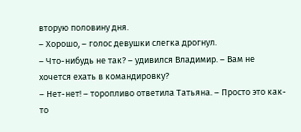вторую половину дня.
– Хорошо, – голос девушки слегка дрогнул.
– Что-нибудь не так? – удивился Владимир. – Вам не хочется ехать в командировку?
– Нет-нет! – торопливо ответила Татьяна. – Просто это как-то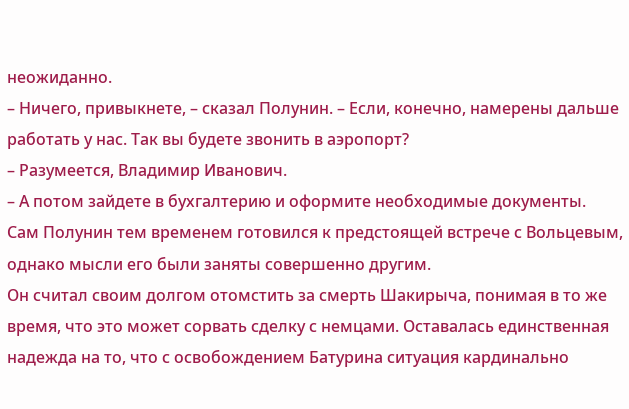неожиданно.
– Ничего, привыкнете, – сказал Полунин. – Если, конечно, намерены дальше работать у нас. Так вы будете звонить в аэропорт?
– Разумеется, Владимир Иванович.
– А потом зайдете в бухгалтерию и оформите необходимые документы.
Сам Полунин тем временем готовился к предстоящей встрече с Вольцевым, однако мысли его были заняты совершенно другим.
Он считал своим долгом отомстить за смерть Шакирыча, понимая в то же время, что это может сорвать сделку с немцами. Оставалась единственная надежда на то, что с освобождением Батурина ситуация кардинально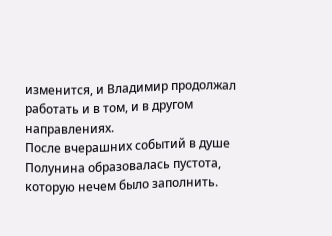изменится, и Владимир продолжал работать и в том, и в другом направлениях.
После вчерашних событий в душе Полунина образовалась пустота, которую нечем было заполнить.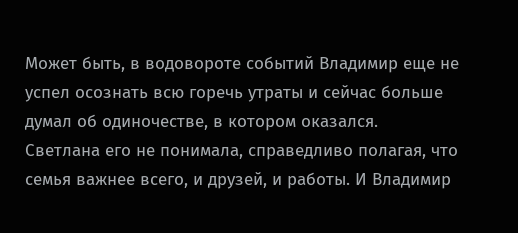Может быть, в водовороте событий Владимир еще не успел осознать всю горечь утраты и сейчас больше думал об одиночестве, в котором оказался.
Светлана его не понимала, справедливо полагая, что семья важнее всего, и друзей, и работы. И Владимир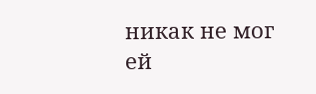никак не мог ей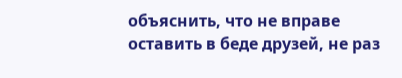объяснить, что не вправе оставить в беде друзей, не раз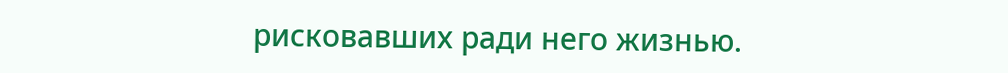рисковавших ради него жизнью.